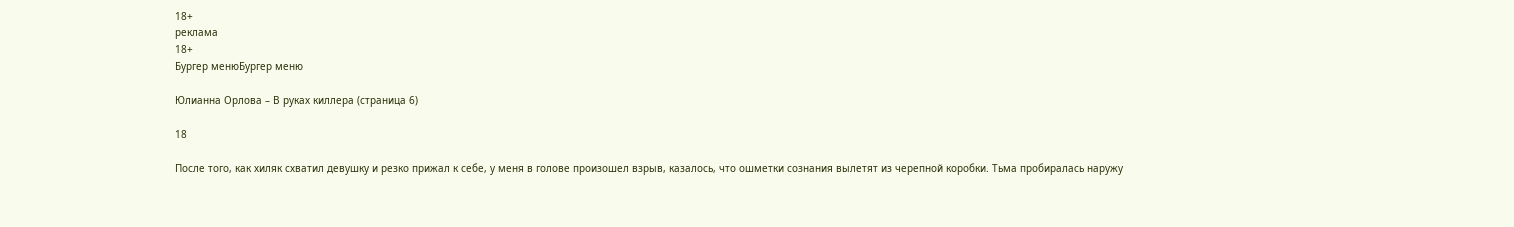18+
реклама
18+
Бургер менюБургер меню

Юлианна Орлова – В руках киллера (страница 6)

18

После того, как хиляк схватил девушку и резко прижал к себе, у меня в голове произошел взрыв, казалось, что ошметки сознания вылетят из черепной коробки. Тьма пробиралась наружу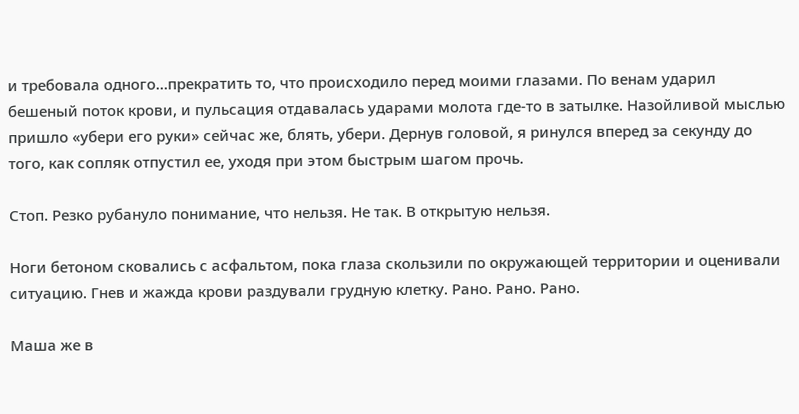и требовала одного…прекратить то, что происходило перед моими глазами. По венам ударил бешеный поток крови, и пульсация отдавалась ударами молота где-то в затылке. Назойливой мыслью пришло «убери его руки» сейчас же, блять, убери. Дернув головой, я ринулся вперед за секунду до того, как сопляк отпустил ее, уходя при этом быстрым шагом прочь.

Стоп. Резко рубануло понимание, что нельзя. Не так. В открытую нельзя.

Ноги бетоном сковались с асфальтом, пока глаза скользили по окружающей территории и оценивали ситуацию. Гнев и жажда крови раздували грудную клетку. Рано. Рано. Рано.

Маша же в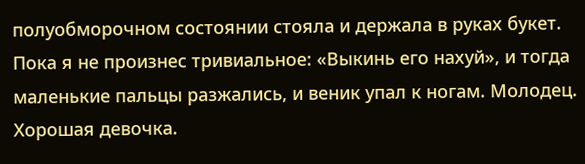полуобморочном состоянии стояла и держала в руках букет. Пока я не произнес тривиальное: «Выкинь его нахуй», и тогда маленькие пальцы разжались, и веник упал к ногам. Молодец. Хорошая девочка.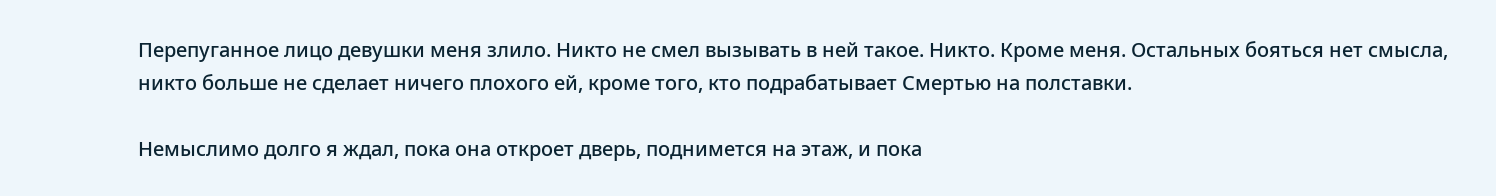Перепуганное лицо девушки меня злило. Никто не смел вызывать в ней такое. Никто. Кроме меня. Остальных бояться нет смысла, никто больше не сделает ничего плохого ей, кроме того, кто подрабатывает Смертью на полставки.

Немыслимо долго я ждал, пока она откроет дверь, поднимется на этаж, и пока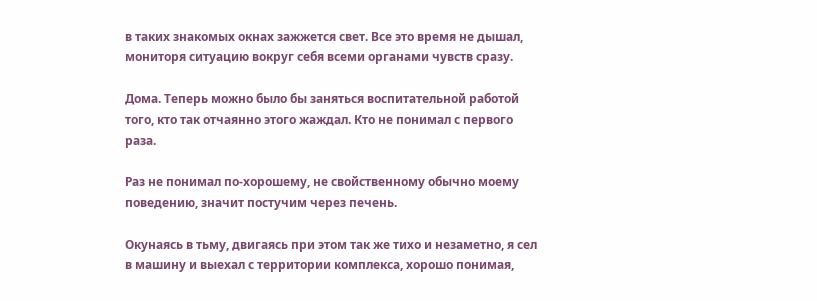в таких знакомых окнах зажжется свет. Все это время не дышал, мониторя ситуацию вокруг себя всеми органами чувств сразу.

Дома. Теперь можно было бы заняться воспитательной работой того, кто так отчаянно этого жаждал. Кто не понимал с первого раза.

Раз не понимал по-хорошему, не свойственному обычно моему поведению, значит постучим через печень.

Окунаясь в тьму, двигаясь при этом так же тихо и незаметно, я сел в машину и выехал с территории комплекса, хорошо понимая,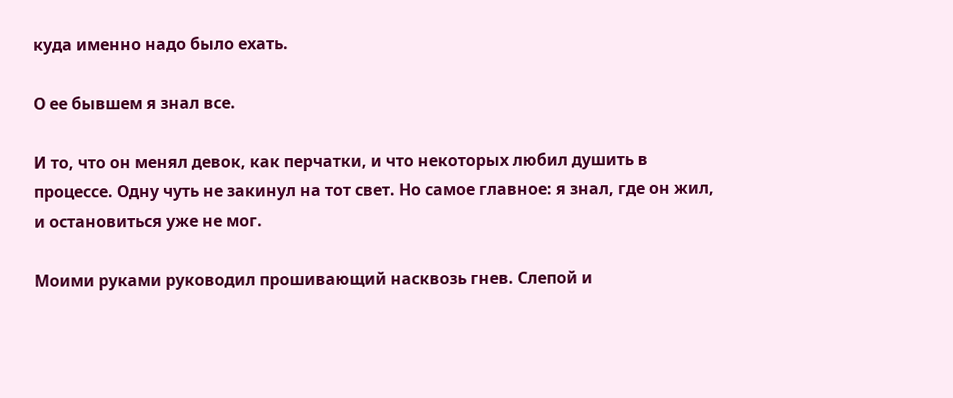куда именно надо было ехать.

О ее бывшем я знал все.

И то, что он менял девок, как перчатки, и что некоторых любил душить в процессе. Одну чуть не закинул на тот свет. Но самое главное: я знал, где он жил, и остановиться уже не мог.

Моими руками руководил прошивающий насквозь гнев. Слепой и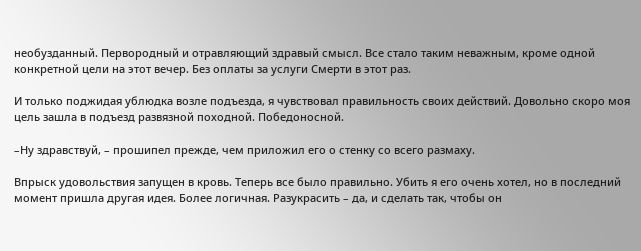необузданный. Первородный и отравляющий здравый смысл. Все стало таким неважным, кроме одной конкретной цели на этот вечер. Без оплаты за услуги Смерти в этот раз.

И только поджидая ублюдка возле подъезда, я чувствовал правильность своих действий. Довольно скоро моя цель зашла в подъезд развязной походной. Победоносной.

–Ну здравствуй, – прошипел прежде, чем приложил его о стенку со всего размаху.

Впрыск удовольствия запущен в кровь. Теперь все было правильно. Убить я его очень хотел, но в последний момент пришла другая идея. Более логичная. Разукрасить – да, и сделать так, чтобы он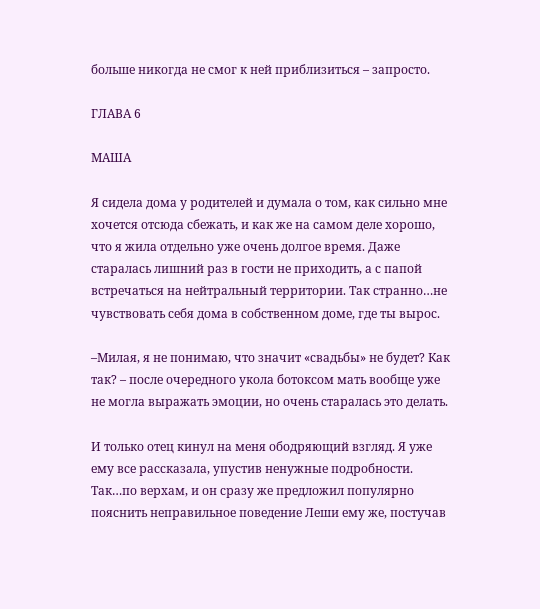больше никогда не смог к ней приблизиться – запросто.

ГЛАВА 6

МАША

Я сидела дома у родителей и думала о том, как сильно мне хочется отсюда сбежать, и как же на самом деле хорошо, что я жила отдельно уже очень долгое время. Даже старалась лишний раз в гости не приходить, а с папой встречаться на нейтральный территории. Так странно…не чувствовать себя дома в собственном доме, где ты вырос.

–Милая, я не понимаю, что значит «свадьбы» не будет? Как так? – после очередного укола ботоксом мать вообще уже не могла выражать эмоции, но очень старалась это делать.

И только отец кинул на меня ободряющий взгляд. Я уже ему все рассказала, упустив ненужные подробности. Так…по верхам, и он сразу же предложил популярно пояснить неправильное поведение Леши ему же, постучав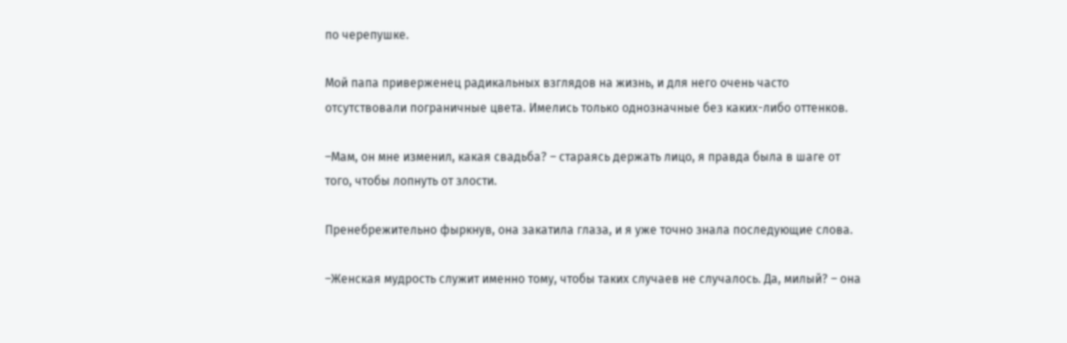по черепушке.

Мой папа приверженец радикальных взглядов на жизнь, и для него очень часто отсутствовали пограничные цвета. Имелись только однозначные без каких-либо оттенков.

–Мам, он мне изменил, какая свадьба? – стараясь держать лицо, я правда была в шаге от того, чтобы лопнуть от злости.

Пренебрежительно фыркнув, она закатила глаза, и я уже точно знала последующие слова.

–Женская мудрость служит именно тому, чтобы таких случаев не случалось. Да, милый? – она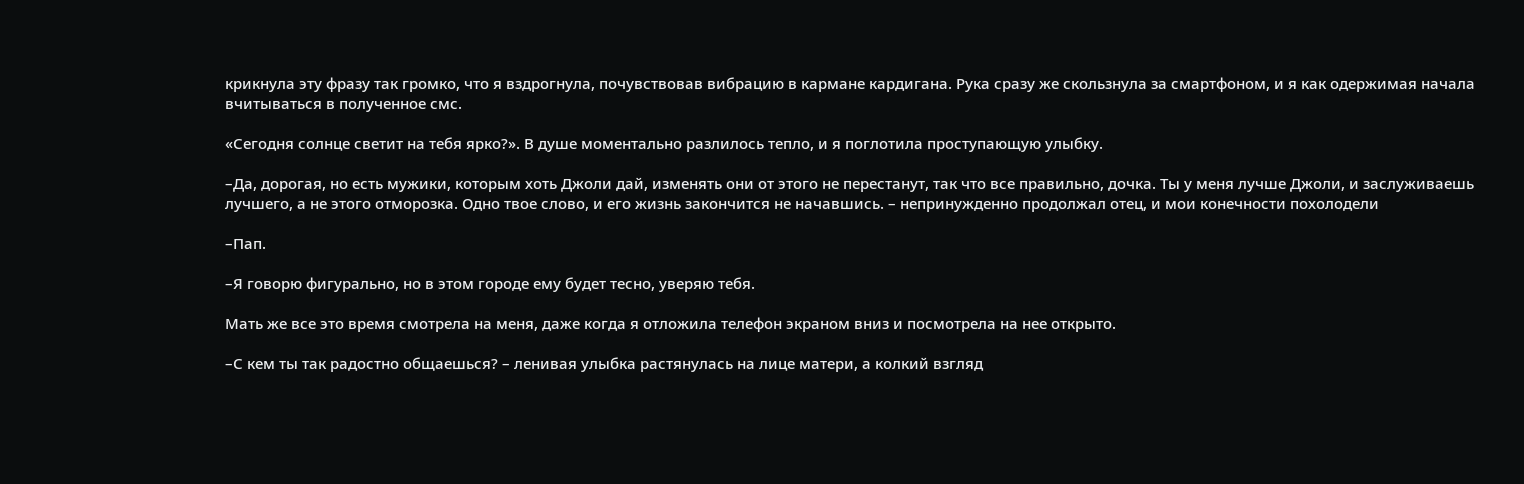крикнула эту фразу так громко, что я вздрогнула, почувствовав вибрацию в кармане кардигана. Рука сразу же скользнула за смартфоном, и я как одержимая начала вчитываться в полученное смс.

«Сегодня солнце светит на тебя ярко?». В душе моментально разлилось тепло, и я поглотила проступающую улыбку.

–Да, дорогая, но есть мужики, которым хоть Джоли дай, изменять они от этого не перестанут, так что все правильно, дочка. Ты у меня лучше Джоли, и заслуживаешь лучшего, а не этого отморозка. Одно твое слово, и его жизнь закончится не начавшись. – непринужденно продолжал отец, и мои конечности похолодели

–Пап.

–Я говорю фигурально, но в этом городе ему будет тесно, уверяю тебя.

Мать же все это время смотрела на меня, даже когда я отложила телефон экраном вниз и посмотрела на нее открыто.

–С кем ты так радостно общаешься? – ленивая улыбка растянулась на лице матери, а колкий взгляд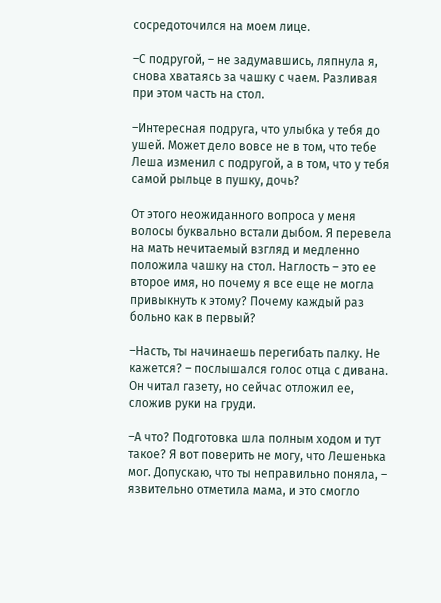сосредоточился на моем лице.

–С подругой, – не задумавшись, ляпнула я, снова хватаясь за чашку с чаем. Разливая при этом часть на стол.

–Интересная подруга, что улыбка у тебя до ушей. Может дело вовсе не в том, что тебе Леша изменил с подругой, а в том, что у тебя самой рыльце в пушку, дочь?

От этого неожиданного вопроса у меня волосы буквально встали дыбом. Я перевела на мать нечитаемый взгляд и медленно положила чашку на стол. Наглость – это ее второе имя, но почему я все еще не могла привыкнуть к этому? Почему каждый раз больно как в первый?

–Насть, ты начинаешь перегибать палку. Не кажется? – послышался голос отца с дивана. Он читал газету, но сейчас отложил ее, сложив руки на груди.

–А что? Подготовка шла полным ходом и тут такое? Я вот поверить не могу, что Лешенька мог. Допускаю, что ты неправильно поняла, – язвительно отметила мама, и это смогло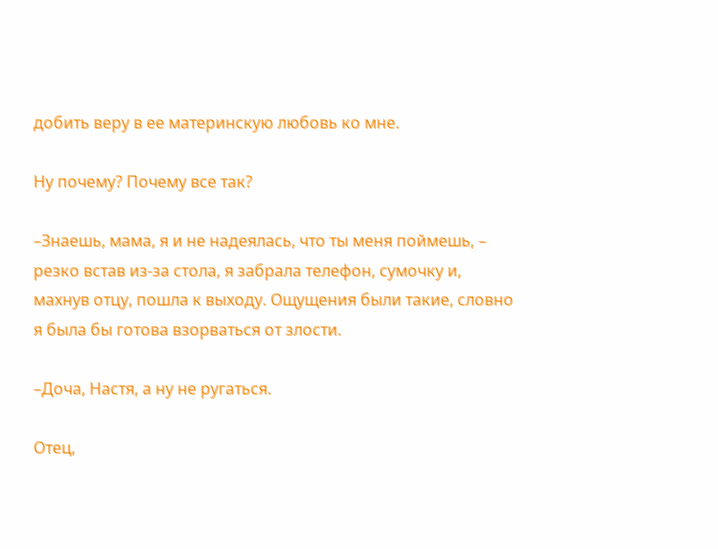добить веру в ее материнскую любовь ко мне.

Ну почему? Почему все так?

–Знаешь, мама, я и не надеялась, что ты меня поймешь, – резко встав из-за стола, я забрала телефон, сумочку и, махнув отцу, пошла к выходу. Ощущения были такие, словно я была бы готова взорваться от злости.

–Доча, Настя, а ну не ругаться.

Отец,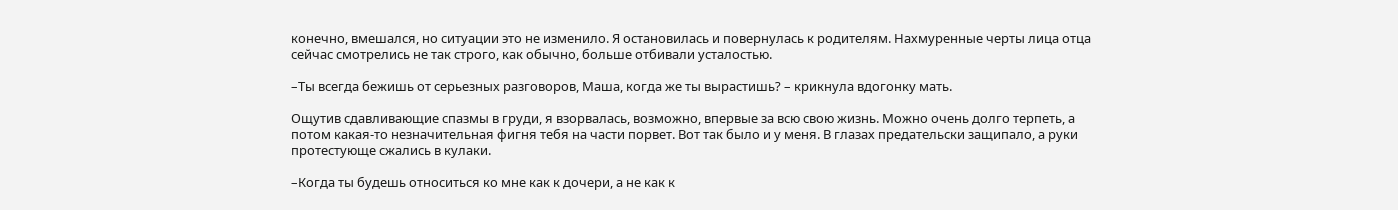конечно, вмешался, но ситуации это не изменило. Я остановилась и повернулась к родителям. Нахмуренные черты лица отца сейчас смотрелись не так строго, как обычно, больше отбивали усталостью.

–Ты всегда бежишь от серьезных разговоров, Маша, когда же ты вырастишь? – крикнула вдогонку мать.

Ощутив сдавливающие спазмы в груди, я взорвалась, возможно, впервые за всю свою жизнь. Можно очень долго терпеть, а потом какая-то незначительная фигня тебя на части порвет. Вот так было и у меня. В глазах предательски защипало, а руки протестующе сжались в кулаки.

–Когда ты будешь относиться ко мне как к дочери, а не как к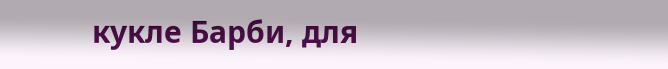кукле Барби, для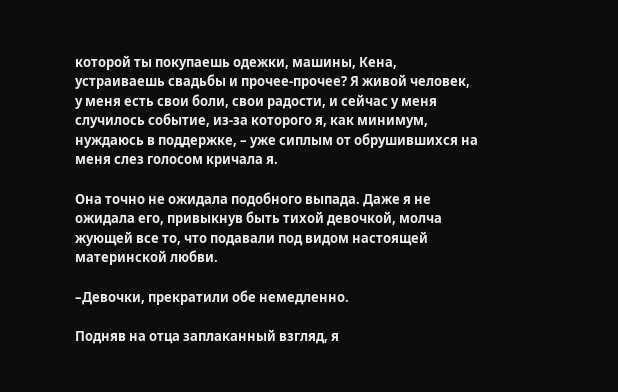которой ты покупаешь одежки, машины, Кена, устраиваешь свадьбы и прочее-прочее? Я живой человек, у меня есть свои боли, свои радости, и сейчас у меня случилось событие, из-за которого я, как минимум, нуждаюсь в поддержке, – уже сиплым от обрушившихся на меня слез голосом кричала я.

Она точно не ожидала подобного выпада. Даже я не ожидала его, привыкнув быть тихой девочкой, молча жующей все то, что подавали под видом настоящей материнской любви.

–Девочки, прекратили обе немедленно.

Подняв на отца заплаканный взгляд, я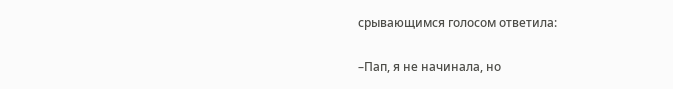срывающимся голосом ответила:

–Пап, я не начинала, но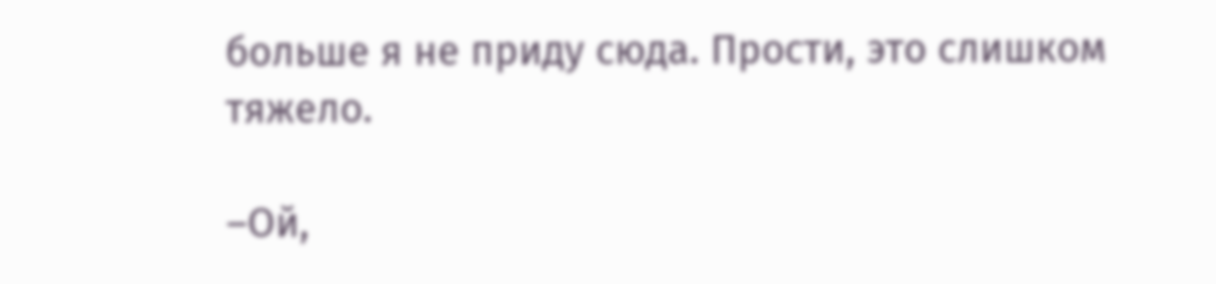больше я не приду сюда. Прости, это слишком тяжело.

–Ой,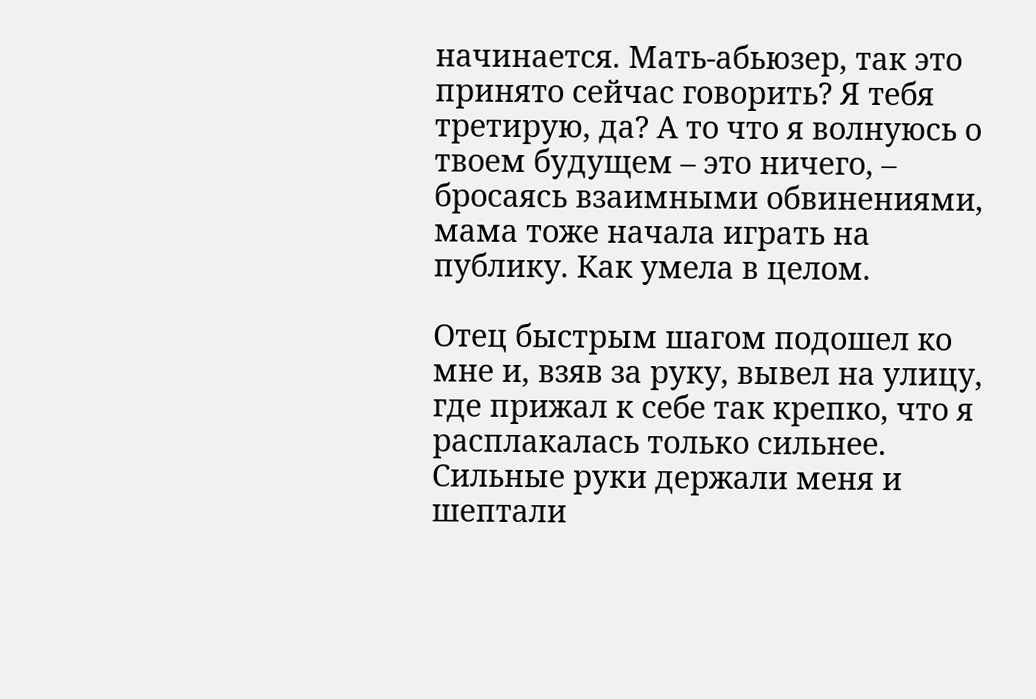начинается. Мать-абьюзер, так это принято сейчас говорить? Я тебя третирую, да? А то что я волнуюсь о твоем будущем – это ничего, – бросаясь взаимными обвинениями, мама тоже начала играть на публику. Как умела в целом.

Отец быстрым шагом подошел ко мне и, взяв за руку, вывел на улицу, где прижал к себе так крепко, что я расплакалась только сильнее. Сильные руки держали меня и шептали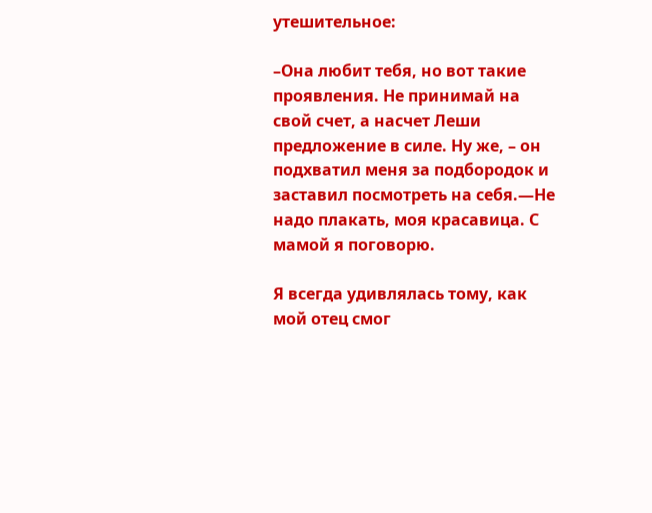утешительное:

–Она любит тебя, но вот такие проявления. Не принимай на свой счет, а насчет Леши предложение в силе. Ну же, – он подхватил меня за подбородок и заставил посмотреть на себя.—Не надо плакать, моя красавица. С мамой я поговорю.

Я всегда удивлялась тому, как мой отец смог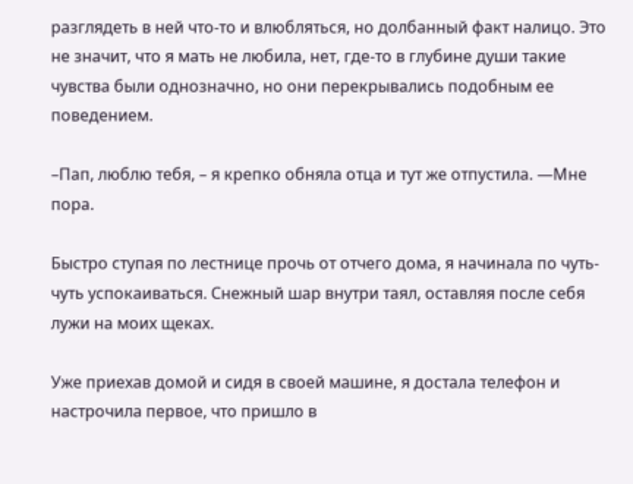разглядеть в ней что-то и влюбляться, но долбанный факт налицо. Это не значит, что я мать не любила, нет, где-то в глубине души такие чувства были однозначно, но они перекрывались подобным ее поведением.

–Пап, люблю тебя, – я крепко обняла отца и тут же отпустила. —Мне пора.

Быстро ступая по лестнице прочь от отчего дома, я начинала по чуть-чуть успокаиваться. Снежный шар внутри таял, оставляя после себя лужи на моих щеках.

Уже приехав домой и сидя в своей машине, я достала телефон и настрочила первое, что пришло в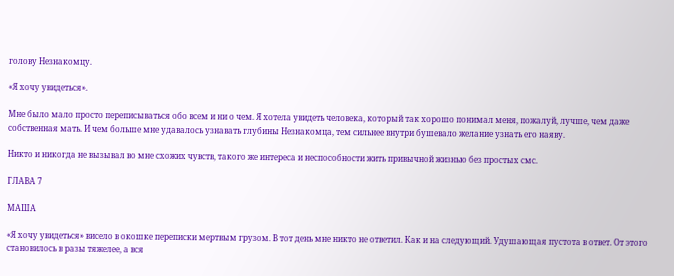голову Незнакомцу.

«Я хочу увидеться».

Мне было мало просто переписываться обо всем и ни о чем. Я хотела увидеть человека, который так хорошо понимал меня, пожалуй, лучше, чем даже собственная мать. И чем больше мне удавалось узнавать глубины Незнакомца, тем сильнее внутри бушевало желание узнать его наяву.

Никто и никогда не вызывал во мне схожих чувств, такого же интереса и неспособности жить привычной жизнью без простых смс.

ГЛАВА 7

МАША

«Я хочу увидеться» висело в окошке переписки мертвым грузом. В тот день мне никто не ответил. Как и на следующий. Удушающая пустота в ответ. От этого становилось в разы тяжелее, а вся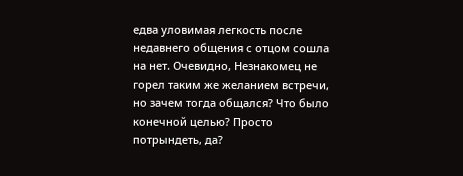едва уловимая легкость после недавнего общения с отцом сошла на нет. Очевидно, Незнакомец не горел таким же желанием встречи, но зачем тогда общался? Что было конечной целью? Просто потрындеть, да?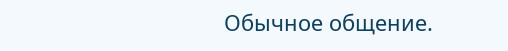Обычное общение.